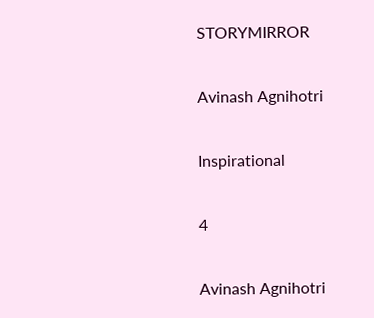STORYMIRROR

Avinash Agnihotri

Inspirational

4

Avinash Agnihotri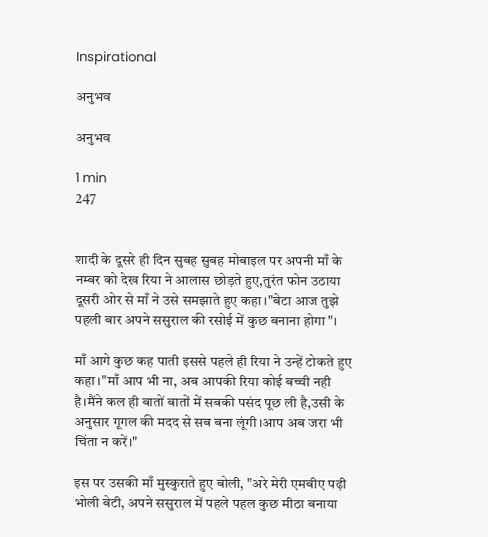Inspirational

अनुभव

अनुभव

1 min
247


शादी के दूसरे ही दिन सुबह सुबह मोबाइल पर अपनी माँ के नम्बर को देख रिया ने आलास छोड़ते हुए,तुरंत फोन उठाया दूसरी ओर से माँ ने उसे समझाते हुए कहा।"बेटा आज तुझे पहली बार अपने ससुराल की रसोई में कुछ बनाना होगा"।

माँ आगे कुछ कह पाती इससे पहले ही रिया ने उन्हें टोकते हुए कहा।"माँ आप भी ना, अब आपकी रिया कोई बच्ची नही है।मैंने कल ही बातों बातों में सबकी पसंद पूछ ली है,उसी के अनुसार गूगल की मदद से सब बना लूंगी।आप अब जरा भी चिंता न करें।"

इस पर उसकी माँ मुस्कुराते हुए बोली, "अरे मेरी एमबीए पढ़ी भोली बेटी, अपने ससुराल में पहले पहल कुछ मीठा बनाया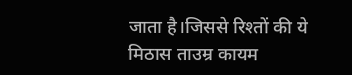जाता है।जिससे रिश्तों की ये मिठास ताउम्र कायम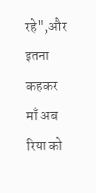रहे",और इतना कहकर माँ अब रिया को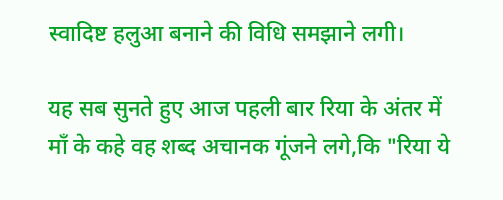स्वादिष्ट हलुआ बनाने की विधि समझाने लगी।

यह सब सुनते हुए आज पहली बार रिया के अंतर में माँ के कहे वह शब्द अचानक गूंजने लगे,कि "रिया ये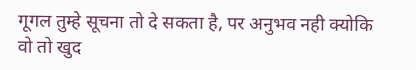गूगल तुम्हे सूचना तो दे सकता है, पर अनुभव नही क्योकि वो तो खुद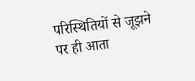परिस्थितियों से जूझने पर ही आता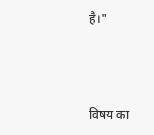है।"



विषय का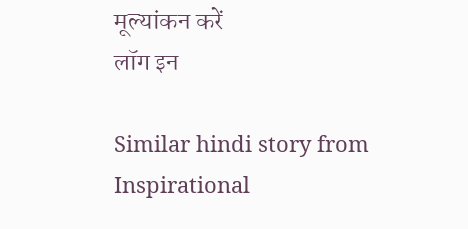मूल्यांकन करें
लॉग इन

Similar hindi story from Inspirational